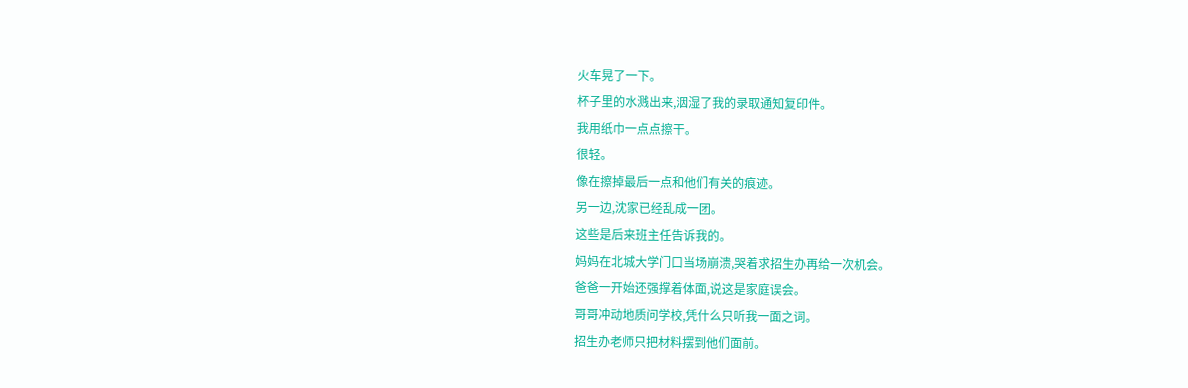火车晃了一下。
杯子里的水溅出来,洇湿了我的录取通知复印件。
我用纸巾一点点擦干。
很轻。
像在擦掉最后一点和他们有关的痕迹。
另一边,沈家已经乱成一团。
这些是后来班主任告诉我的。
妈妈在北城大学门口当场崩溃,哭着求招生办再给一次机会。
爸爸一开始还强撑着体面,说这是家庭误会。
哥哥冲动地质问学校,凭什么只听我一面之词。
招生办老师只把材料摆到他们面前。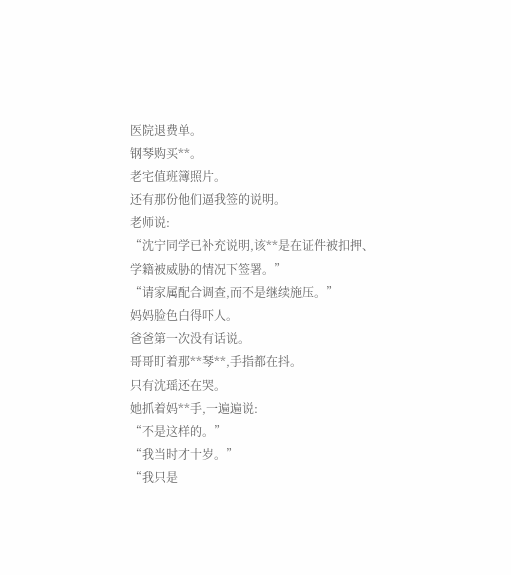医院退费单。
钢琴购买**。
老宅值班簿照片。
还有那份他们逼我签的说明。
老师说:
“沈宁同学已补充说明,该**是在证件被扣押、学籍被威胁的情况下签署。”
“请家属配合调查,而不是继续施压。”
妈妈脸色白得吓人。
爸爸第一次没有话说。
哥哥盯着那**琴**,手指都在抖。
只有沈瑶还在哭。
她抓着妈**手,一遍遍说:
“不是这样的。”
“我当时才十岁。”
“我只是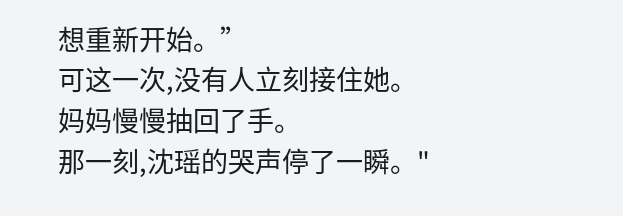想重新开始。”
可这一次,没有人立刻接住她。
妈妈慢慢抽回了手。
那一刻,沈瑶的哭声停了一瞬。"